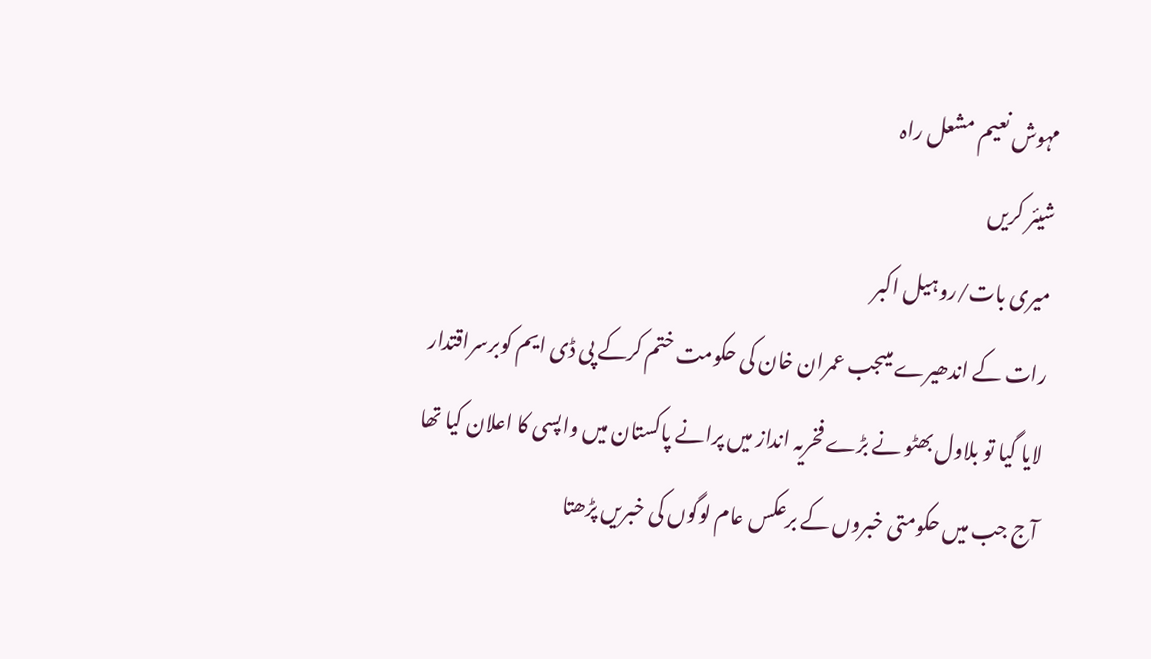مہوش نعیم مشعل راہ
شیئر کریں
میری بات/روہیل اکبر
رات کے اندھیرے میںجب عمران خان کی حکومت ختم کرکے پی ڈی ایم کوبرسراقتدار لایا گیا تو بلاول بھٹو نے بڑے فخریہ انداز میں پرانے پاکستان میں واپسی کا اعلان کیا تھا آج جب میں حکومتی خبروں کے برعکس عام لوگوں کی خبریں پڑھتا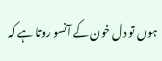ہوں تو دل خون کے آنسو روتا ہے کہ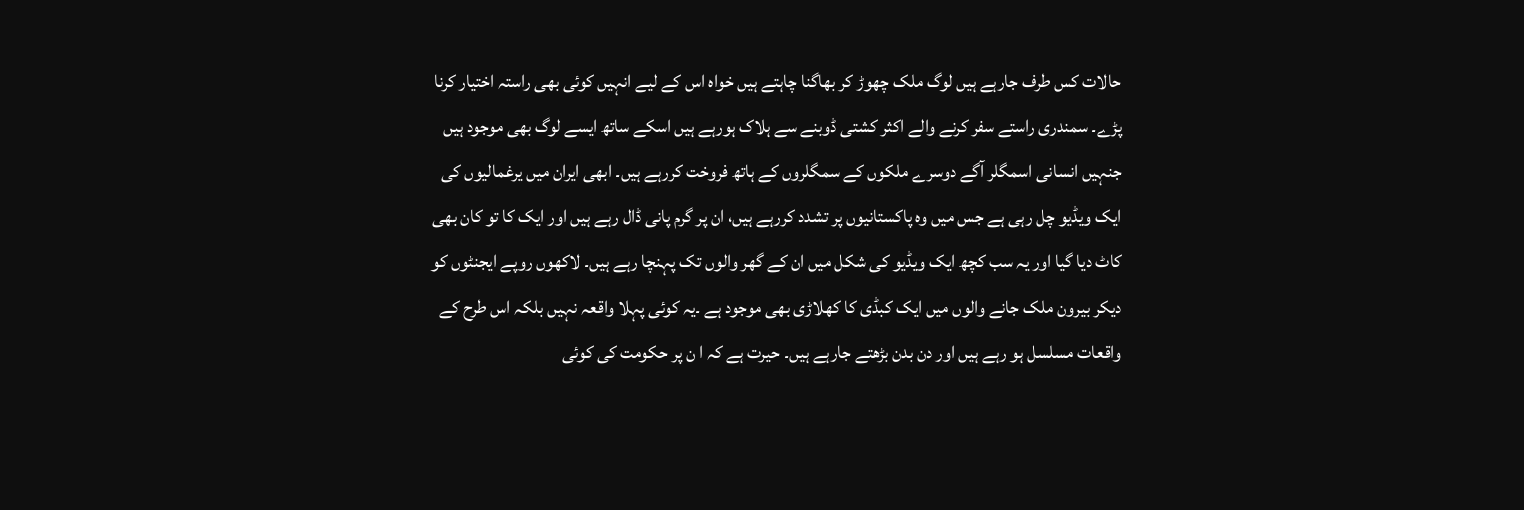حالات کس طرف جارہے ہیں لوگ ملک چھوڑ کر بھاگنا چاہتے ہیں خواہ اس کے لیے انہیں کوئی بھی راستہ اختیار کرنا پڑے۔ سمندری راستے سفر کرنے والے اکثر کشتی ڈوبنے سے ہلاک ہورہے ہیں اسکے ساتھ ایسے لوگ بھی موجود ہیں جنہیں انسانی اسمگلر آگے دوسرے ملکوں کے سمگلروں کے ہاتھ فروخت کررہے ہیں۔ ابھی ایران میں یرغمالیوں کی ایک ویڈیو چل رہی ہے جس میں وہ پاکستانیوں پر تشدد کررہے ہیں، ان پر گرم پانی ڈال رہے ہیں اور ایک کا تو کان بھی کاٹ دیا گیا اور یہ سب کچھ ایک ویڈیو کی شکل میں ان کے گھر والوں تک پہنچا رہے ہیں۔ لاکھوں روپے ایجنٹوں کو دیکر بیرون ملک جانے والوں میں ایک کبڈی کا کھلاڑی بھی موجود ہے ۔یہ کوئی پہلا واقعہ نہیں بلکہ اس طرح کے واقعات مسلسل ہو رہے ہیں اور دن بدن بڑھتے جارہے ہیں۔ حیرت ہے کہ ا ن پر حکومت کی کوئی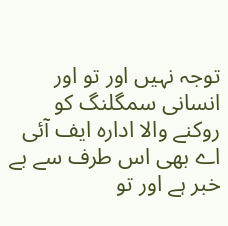توجہ نہیں اور تو اور انسانی سمگلنگ کو روکنے والا ادارہ ایف آئی اے بھی اس طرف سے بے خبر ہے اور تو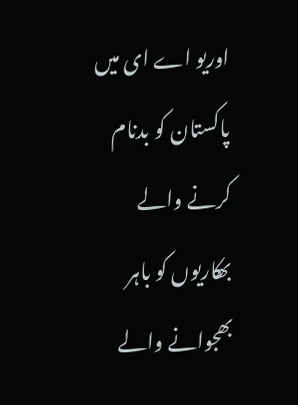اوریو اے ای میں پاکستان کو بدنام کرنے والے بھکاریوں کو باہر بھجوانے والے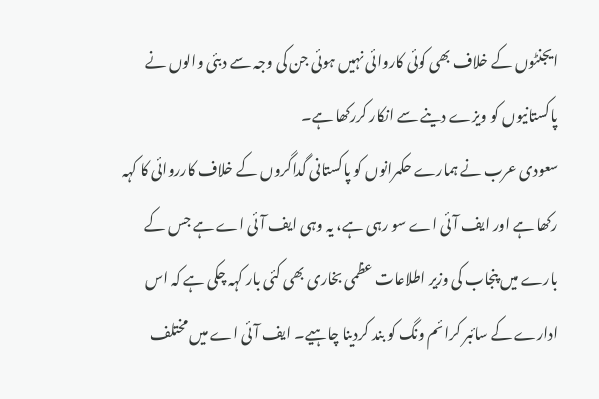ایجنٹوں کے خلاف بھی کوئی کاروائی نہیں ہوئی جن کی وجہ سے دبئی والوں نے پاکستانیوں کو ویزے دینے سے انکار کررکھا ہے۔
سعودی عرب نے ہمارے حکمرانوں کو پاکستانی گداگروں کے خلاف کارروائی کا کہہ رکھا ہے اور ایف آئی اے سو رہی ہے، یہ وہی ایف آئی اے ہے جس کے بارے میں پنجاب کی وزیر اطلاعات عظمی بخاری بھی کئی بار کہہ چکی ہے کہ اس ادارے کے سائبر کرائم ونگ کو بند کردینا چاہیے۔ ایف آئی اے میں مختلف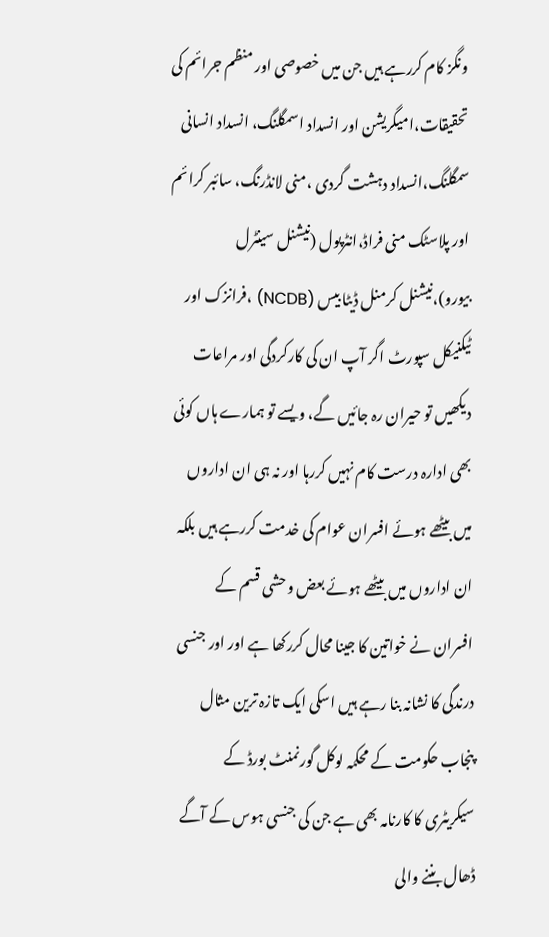ونگز کام کررہے ہیں جن میں خصوصی اور منظم جرائم کی تحقیقات،امیگریشن اور انسداد اسمگلنگ، انسداد انسانی سمگلنگ،انسداد دہشت گردی ،منی لانڈرنگ، سائبر کرائم اور پلاسٹک منی فراڈ،انٹرپول (نیشنل سینٹرل بیورو)،نیشنل کرمنل ڈیٹا بیس (NCDB) ،فرانزک اور ٹیکنیکل سپورٹ اگر آپ ان کی کارکردگی اور مراعات دیکھیں تو حیران رہ جائیں گے، ویسے تو ہمارے ہاں کوئی بھی ادارہ درست کام نہیں کررہا اور نہ ہی ان اداروں میں بیٹھے ہوئے افسران عوام کی خدمت کررہے ہیں بلکہ ان اداروں میں بیٹھے ہوئے بعض وحشی قسم کے افسران نے خواتین کا جینا محال کررکھا ہے اور اور جنسی درندگی کا نشانہ بنا رہے ہیں اسکی ایک تازہ ترین مثال پنجاب حکومت کے محکمہ لوکل گورنمنٹ بورڈ کے سیکریٹری کا کارنامہ بھی ہے جن کی جنسی ہوس کے آگے ڈھال بننے والی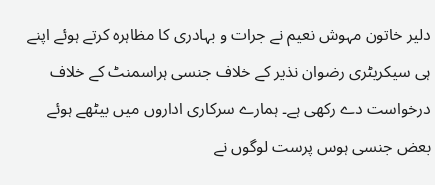دلیر خاتون مہوش نعیم نے جرات و بہادری کا مظاہرہ کرتے ہوئے اپنے ہی سیکریٹری رضوان نذیر کے خلاف جنسی ہراسمنٹ کے خلاف درخواست دے رکھی ہے۔ ہمارے سرکاری اداروں میں بیٹھے ہوئے بعض جنسی ہوس پرست لوگوں نے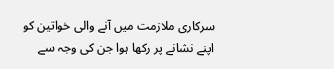سرکاری ملازمت میں آنے والی خواتین کو اپنے نشانے پر رکھا ہوا جن کی وجہ سے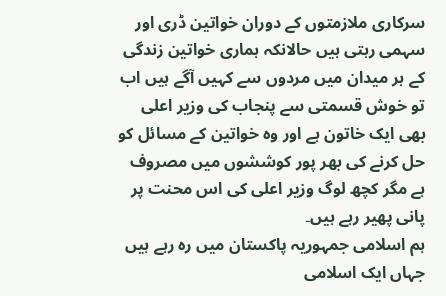سرکاری ملازمتوں کے دوران خواتین ڈری اور سہمی رہتی ہیں حالانکہ ہماری خواتین زندگی کے ہر میدان میں مردوں سے کہیں آگے ہیں اب تو خوش قسمتی سے پنجاب کی وزیر اعلی بھی ایک خاتون ہے اور وہ خواتین کے مسائل کو حل کرنے کی بھر پور کوششوں میں مصروف ہے مگر کچھ لوگ وزیر اعلی کی اس محنت پر پانی پھیر رہے ہیں۔
ہم اسلامی جمہوریہ پاکستان میں رہ رہے ہیں جہاں ایک اسلامی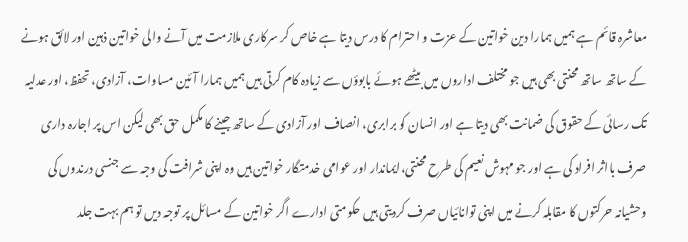معاشرہ قائم ہے ہمیں ہمارا دین خواتین کے عزت و احترام کا درس دیتا ہے خاص کر سرکاری ملازمت میں آنے والی خواتین ذہین اور لائق ہونے کے ساتھ ساتھ محنتی بھی ہیں جو مختلف اداروں میں بیٹھے ہوئے بابوؤں سے زیادہ کام کرتی ہیں ہمیں ہمارا آئین مساوات، آزادی، تحفظ، اور عدلیہ تک رسائی کے حقوق کی ضمانت بھی دیتا ہے اور انسان کو برابری، انصاف اور آزادی کے ساتھ جینے کا مکمل حق بھی لیکن اس پر اجارہ داری صرف بااثر افراد کی ہے اور جو مہوش نعیم کی طرح محنتی،ایماندار اور عوامی خدمتگار خواتین ہیں وہ اپنی شرافت کی وجہ سے جنسی درندوں کی وحشیانہ حرکتوں کا مقابلہ کرنے میں اپنی توانائیاں صرف کردیتی ہیں حکومتی ادارے اگر خواتین کے مسائل پر توجہ دیں تو ہم بہت جلد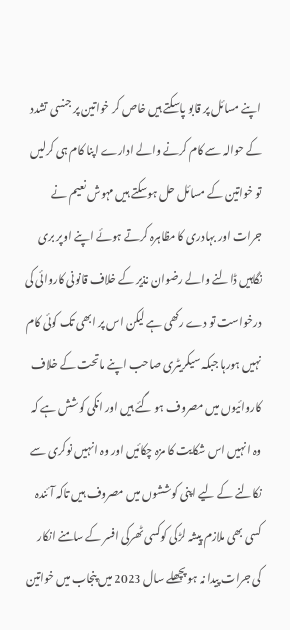اپنے مسائل پر قابو پاسکتے ہیں خاص کر خواتین پر جنسی تشدد کے حوالہ سے کام کرنے والے ادارے اپنا کام ہی کرلیں تو خواتین کے مسائل حل ہوسکتے ہیں مہوش نعیم نے جرات اور بہادری کا مظاہرہ کرتے ہوئے اپنے اوپر بری نگاہیں ڈالنے والے رضوان نذیر کے خلاف قانونی کاروائی کی درخواست تو دے رکھی ہے لیکن اس پر ابھی تک کوئی کام نہیں ہورہا جبکہ سیکریٹری صاحب اپنے ماتحت کے خلاف کاروائیوں میں مصروف ہو گئے ہیں اور انکی کوشش ہے کہ وہ انہیں اس شکایت کا مزہ چکائیں اور وہ انہیں نوکری سے نکالنے کے لیے اپنی کوششوں میں مصروف ہیں تاکہ آئندہ کسی بھی ملازم پیشہ لڑکی کوکسی ٹھرکی افسر کے سامنے انکار کی جرات پیدا نہ ہو پچھلے سال 2023 میں پنجاب میں خواتین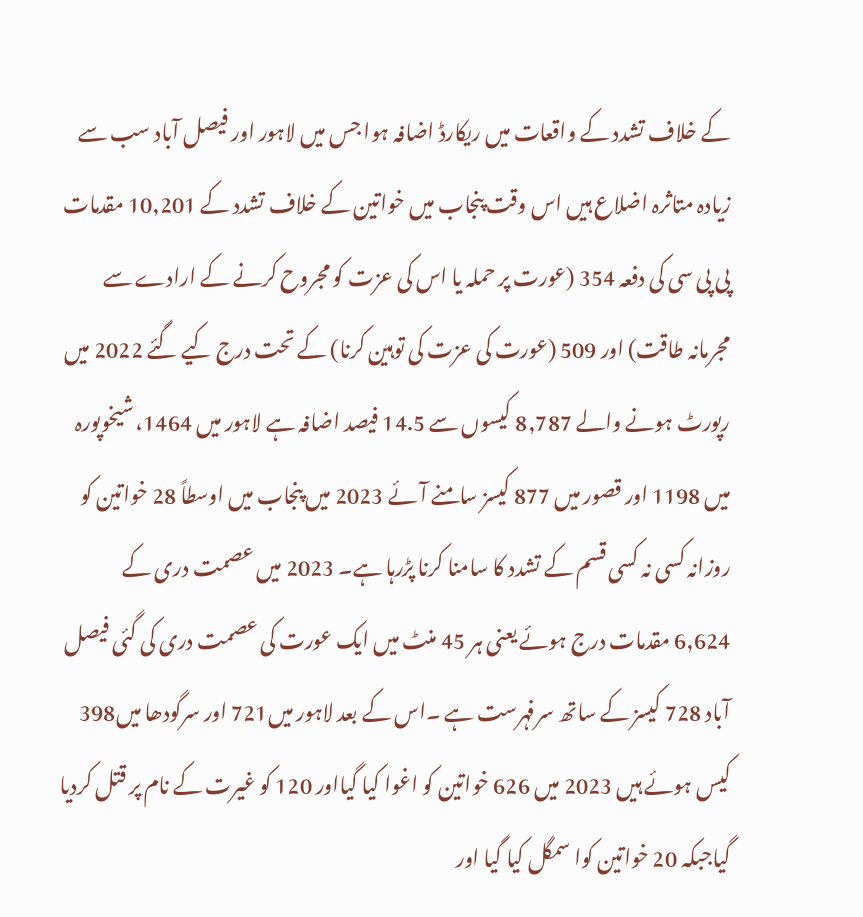کے خلاف تشدد کے واقعات میں ریکارڈ اضافہ ہوا جس میں لاہور اور فیصل آباد سب سے زیادہ متاثرہ اضلاع ہیں اس وقت پنجاب میں خواتین کے خلاف تشدد کے 10,201 مقدمات پی پی سی کی دفعہ 354 (عورت پر حملہ یا اس کی عزت کو مجروح کرنے کے ارادے سے مجرمانہ طاقت) اور 509 (عورت کی عزت کی توہین کرنا) کے تحت درج کیے گئے 2022 میں رپورٹ ہونے والے 8,787 کیسوں سے 14.5 فیصد اضافہ ہے لاہور میں 1464، شیخوپورہ میں 1198 اور قصور میں 877 کیسز سامنے آئے 2023 میں پنجاب میں اوسطاً 28 خواتین کو روزانہ کسی نہ کسی قسم کے تشدد کا سامنا کرنا پڑرہا ہے۔ 2023 میں عصمت دری کے 6,624 مقدمات درج ہوئے یعنی ہر 45 منٹ میں ایک عورت کی عصمت دری کی گئی فیصل آباد 728 کیسز کے ساتھ سرفہرست ہے ۔اس کے بعد لاہور میں721 اور سرگودھا میں398 کیس ہوئے ہیں 2023 میں 626 خواتین کو اغوا کیا گیااور 120 کو غیرت کے نام پر قتل کردیا گیاجبکہ 20 خواتین کوا سمگل کیا گیا اور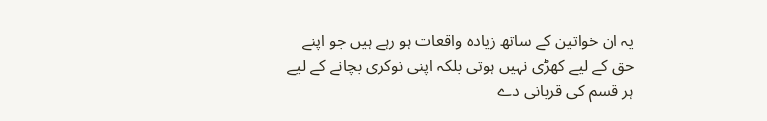یہ ان خواتین کے ساتھ زیادہ واقعات ہو رہے ہیں جو اپنے حق کے لیے کھڑی نہیں ہوتی بلکہ اپنی نوکری بچانے کے لیے ہر قسم کی قربانی دے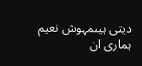دیتی ہیںمہوش نعیم ہماری ان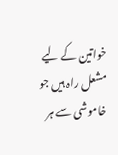خواتین کے لیے مشعل راہ ہیں جو خاموشی سے ہر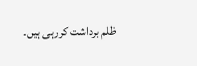ظلم برداشت کررہی ہیں۔